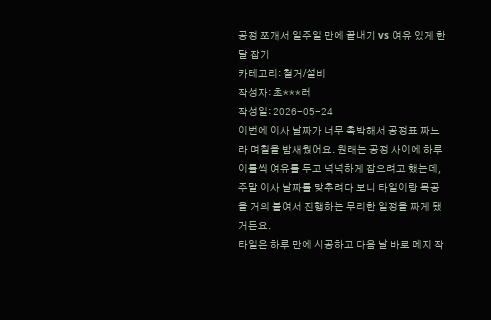공정 쪼개서 일주일 만에 끝내기 vs 여유 있게 한 달 잡기
카테고리: 철거/설비
작성자: 초***러
작성일: 2026-05-24
이번에 이사 날짜가 너무 촉박해서 공정표 짜느라 며칠을 밤새웠어요. 원래는 공정 사이에 하루이틀씩 여유를 두고 넉넉하게 잡으려고 했는데, 주말 이사 날짜를 맞추려다 보니 타일이랑 목공을 거의 붙여서 진행하는 무리한 일정을 짜게 됐거든요.
타일은 하루 만에 시공하고 다음 날 바로 메지 작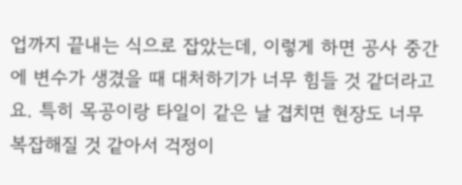업까지 끝내는 식으로 잡았는데, 이렇게 하면 공사 중간에 변수가 생겼을 때 대처하기가 너무 힘들 것 같더라고요. 특히 목공이랑 타일이 같은 날 겹치면 현장도 너무 복잡해질 것 같아서 걱정이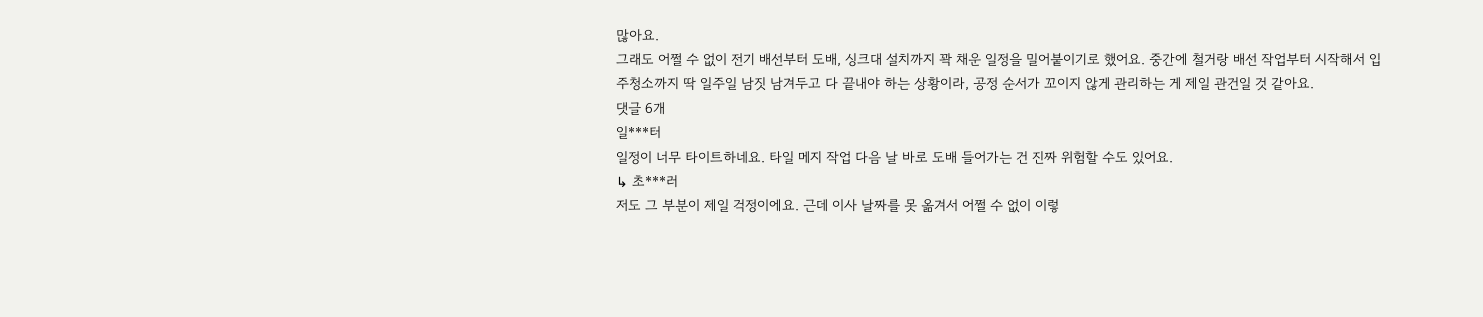많아요.
그래도 어쩔 수 없이 전기 배선부터 도배, 싱크대 설치까지 꽉 채운 일정을 밀어붙이기로 했어요. 중간에 철거랑 배선 작업부터 시작해서 입주청소까지 딱 일주일 남짓 남겨두고 다 끝내야 하는 상황이라, 공정 순서가 꼬이지 않게 관리하는 게 제일 관건일 것 같아요.
댓글 6개
일***터
일정이 너무 타이트하네요. 타일 메지 작업 다음 날 바로 도배 들어가는 건 진짜 위험할 수도 있어요.
↳ 초***러
저도 그 부분이 제일 걱정이에요. 근데 이사 날짜를 못 옮겨서 어쩔 수 없이 이렇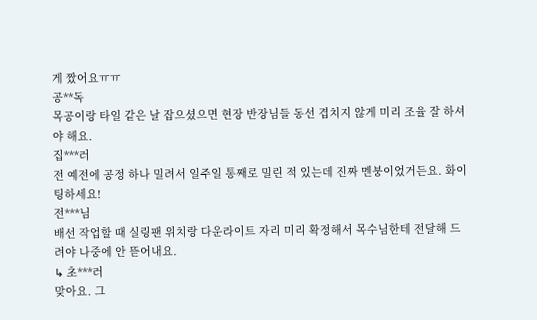게 짰어요ㅠㅠ
공**독
목공이랑 타일 같은 날 잡으셨으면 현장 반장님들 동선 겹치지 않게 미리 조율 잘 하셔야 해요.
집***러
전 예전에 공정 하나 밀려서 일주일 통째로 밀린 적 있는데 진짜 멘붕이었거든요. 화이팅하세요!
전***님
배선 작업할 때 실링팬 위치랑 다운라이트 자리 미리 확정해서 목수님한테 전달해 드려야 나중에 안 뜯어내요.
↳ 초***러
맞아요. 그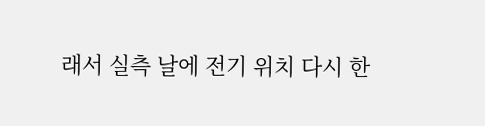래서 실측 날에 전기 위치 다시 한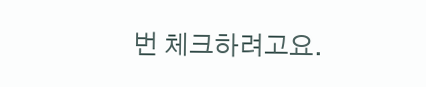번 체크하려고요.